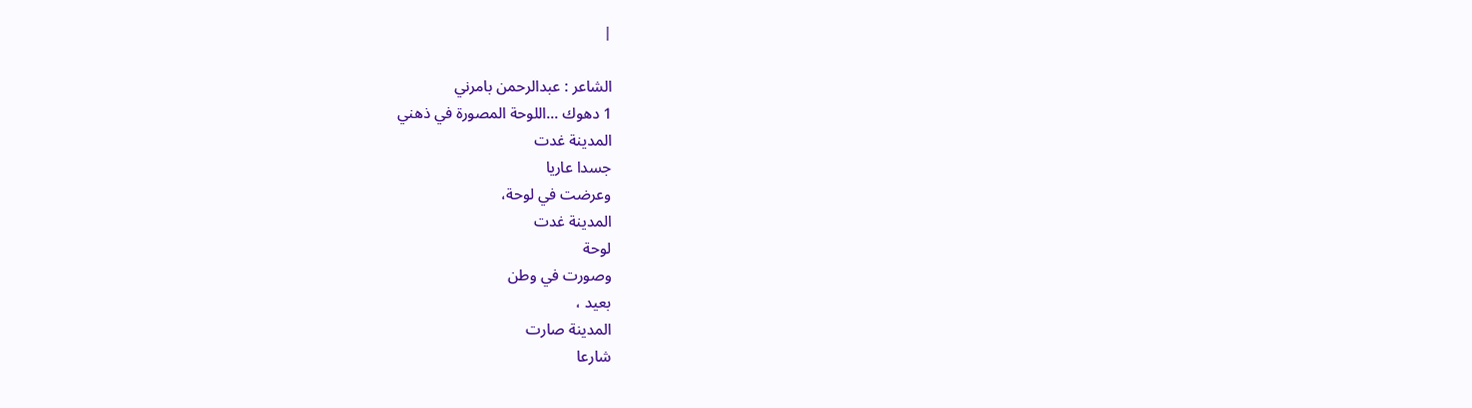|

الشاعر : عبدالرحمن بامرني
1 دهوك ...اللوحة المصورة في ذهني
المدينة غدت
جسدا عاريا
وعرضت في لوحة،
المدينة غدت
لوحة
وصورت في وطن
بعيد ،
المدينة صارت
شارعا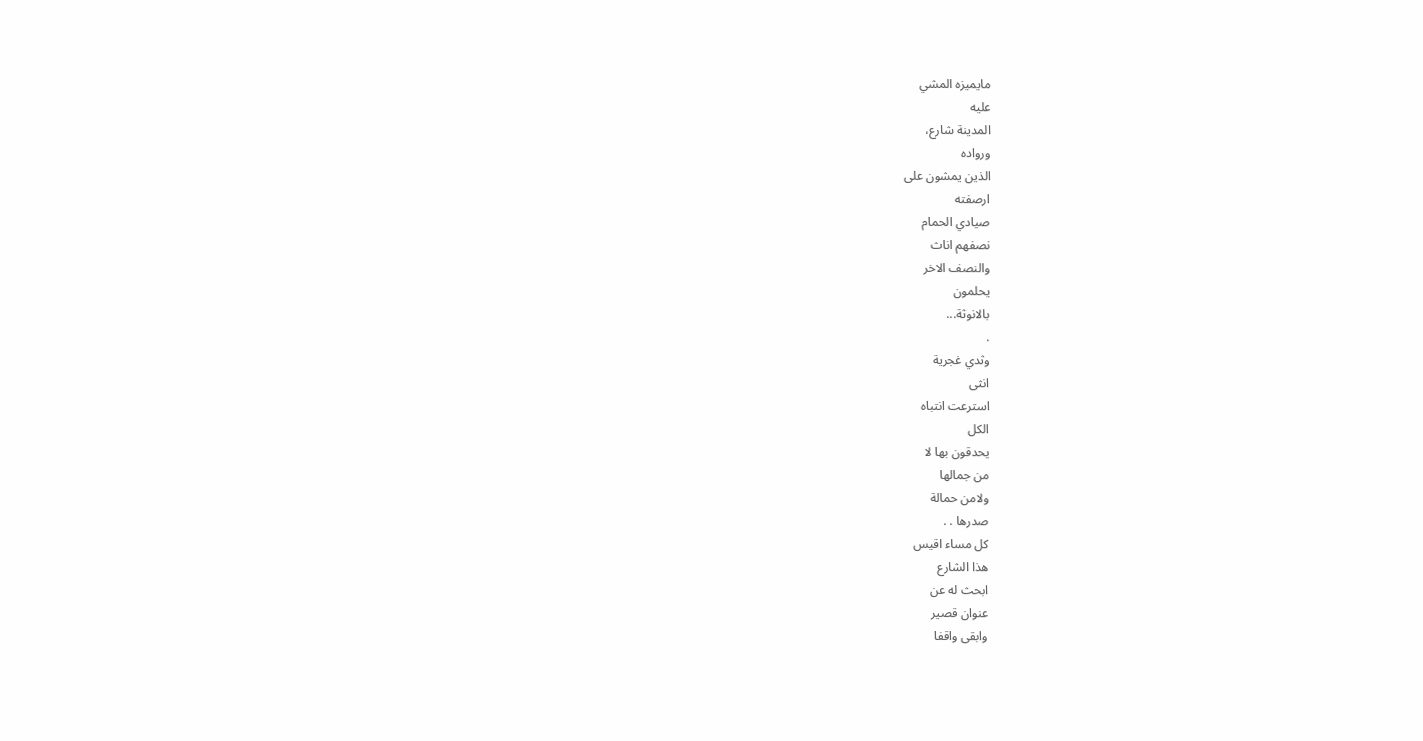مايميزه المشي
عليه
المدينة شارع،
ورواده
الذين يمشون على
ارصفته
صيادي الحمام
نصفهم اناث
والنصف الاخر
يحلمون
بالانوثة...
.
وثدي غجرية
انثى
استرعت انتباه
الكل
يحدقون بها لا
من جمالها
ولامن حمالة
صدرها . .
كل مساء اقيس
هذا الشارع
ابحث له عن
عنوان قصير
وابقى واقفا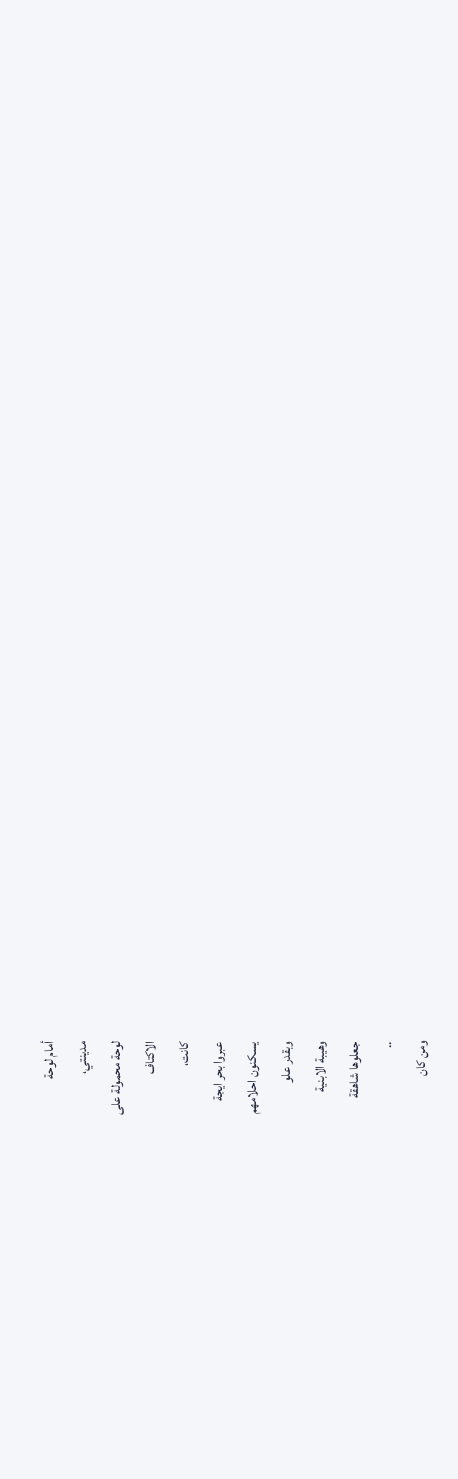أمام لوحة
مدينتي،
لوحة محمولة على
الاكتاف
كانت،
عبروا بحر ايجة
يسكنون احلامهم
وبقدر علو
وهيبة الابنية
جعلوها شاهقة
..
ومن كان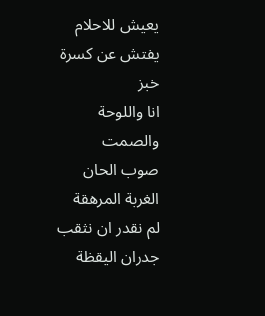يعيش للاحلام
يفتش عن كسرة
خبز
انا واللوحة
والصمت
صوب الحان
الغربة المرهقة
لم نقدر ان نثقب
جدران اليقظة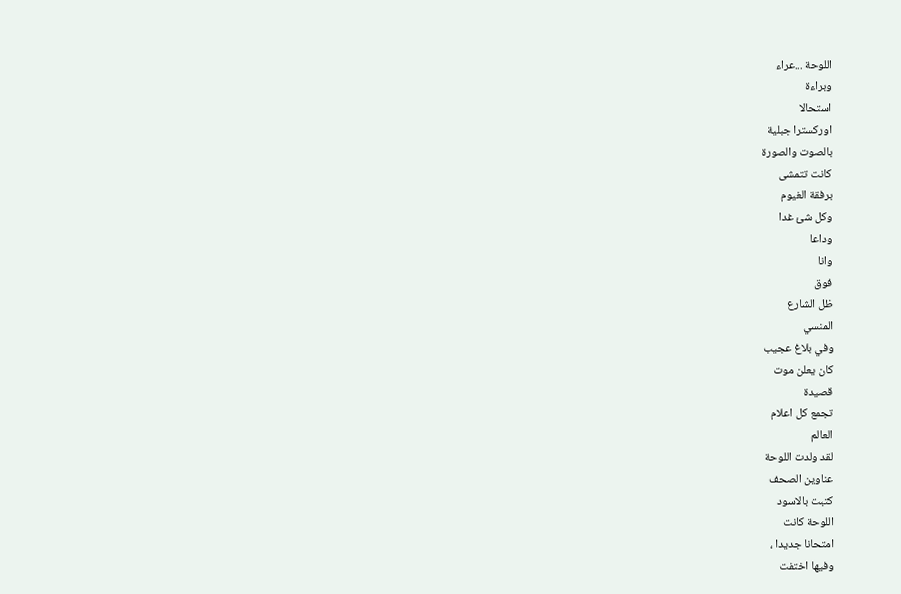اللوحة ...عراء
وبراءة
استحالا
اوركسترا جبلية
بالصوت والصورة
كانت تتمشى
برفقة الغيوم
وكل شئ غدا
وداعا
وانا
فوق
ظل الشارع
المنسي
وفي بلاغ عجيب
كان يعلن موت
قصيدة
تجمع كل اعلام
العالم
لقد ولدت اللوحة
عناوين الصحف
كتبت بالاسود
اللوحة كانت
امتحانا جديدا ،
وفيها اختفت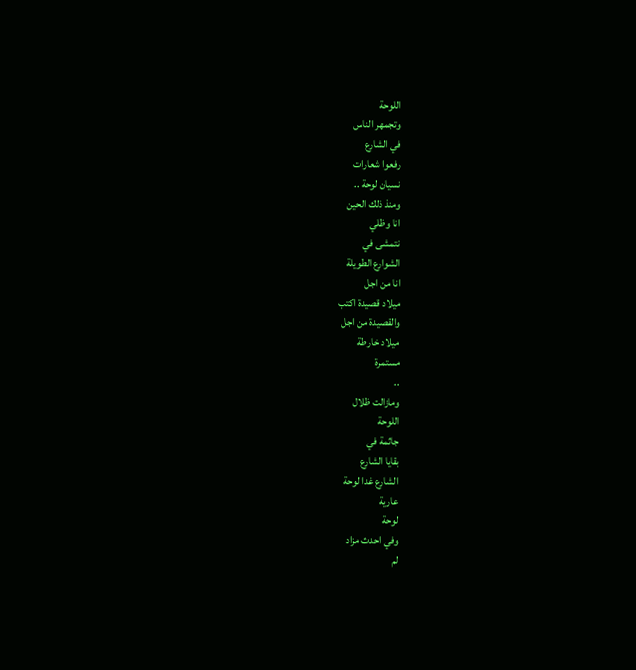اللوحة
وتجمهر الناس
في الشارع
رفعوا شعارات
نسيان لوحة ..
ومنذ ذلك الحين
انا وظلي
نتمشى في
الشوارع الطويلة
انا من اجل
ميلاد قصيدة اكتب
والقصيدة من اجل
ميلاد خارطة
مستمرة
..
ومازالت ظلال
اللوحة
جاثمة في
بقايا الشارع
الشارع غدا لوحة
عارية
لوحة
وفي احدث مزاد
لم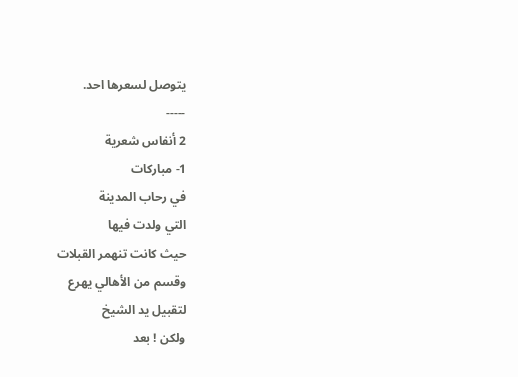يتوصل لسعرها احد.
-----
2 أنفاس شعرية
1- مباركات
في رحاب المدينة
التي ولدت فيها
حيث كانت تنهمر القبلات
وقسم من الأهالي يهرع
لتقبيل يد الشيخ
ولكن ! بعد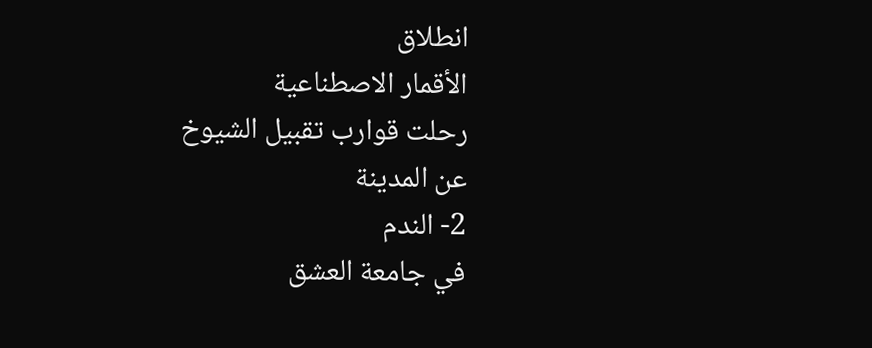انطلاق
الأقمار الاصطناعية
رحلت قوارب تقبيل الشيوخ
عن المدينة
2- الندم
في جامعة العشق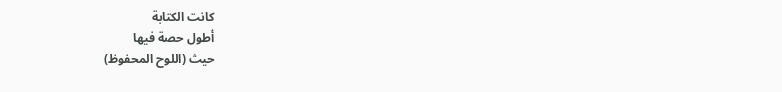كانت الكتابة
أطول حصة فيها
حيث (اللوح المحفوظ)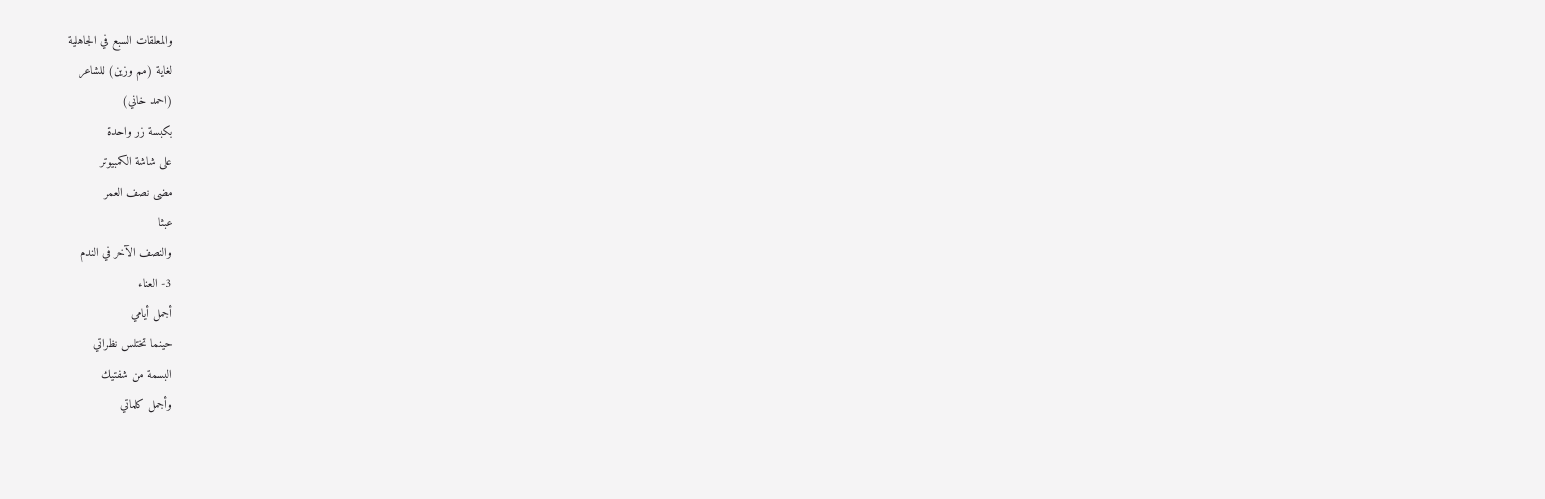والمعلقات السبع في الجاهلية
لغاية (مم وزين) للشاعر
(احمد خاني)
بكبسة زر واحدة
على شاشة الكمبيوتر
مضى نصف العمر
عبثا
والنصف الآخر في الندم
3- العناء
أجمل أيامي
حينما تختلس نظراتي
البسمة من شفتيك
وأجمل كلماتي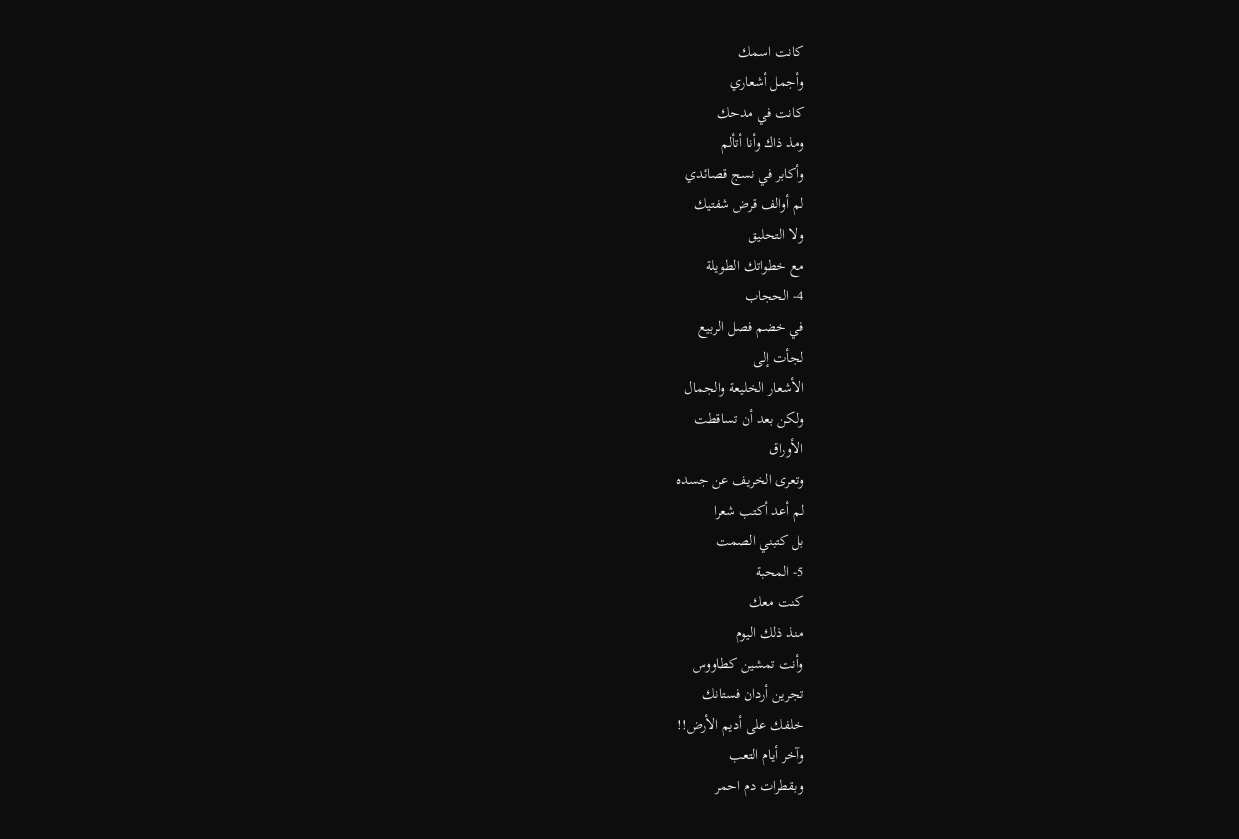كانت اسمك
وأجمل أشعاري
كانت في مدحك
ومذ ذاك وأنا أتألم
وأكابر في نسج قصائدي
لم أوالف قرض شفتيك
ولا التحليق
مع خطواتك الطويلة
4- الحجاب
في خضم فصل الربيع
لجأت إلى
الأشعار الخليعة والجمال
ولكن بعد أن تساقطت
الأوراق
وتعرى الخريف عن جسده
لم أعد أكتب شعرا
بل كتبني الصمت
5- المحبة
كنت معك
منذ ذلك اليوم
وأنت تمشين كطاووس
تجرين أردان فستانك
خلفك على أديم الأرض!!
وآخر أيام التعب
وبقطرات دم احمر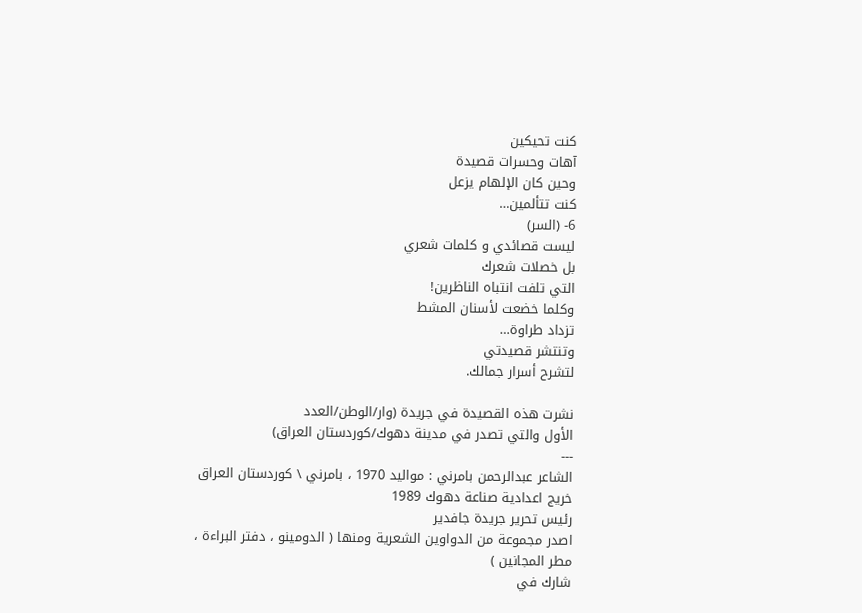كنت تحيكين
آهات وحسرات قصيدة
وحين كان الإلهام يزعل
كنت تتألمين…
6- (السر)
ليست قصائدي و كلمات شعري
بل خصلات شعرك
التي تلفت انتباه الناظرين!
وكلما خضعت لأسنان المشط
تزداد طراوة…
وتنتشر قصيدتي
لتشرح أسرار جمالك.

نشرت هذه القصيدة في جريدة (وار/الوطن/العدد
الأول والتي تصدر في مدينة دهوك/كوردستان العراق)
---
الشاعر عبدالرحمن بامرني : مواليد 1970 ، بامرني \ كوردستان العراق
خريج اعدادية صناعة دهوك 1989
رئيس تحرير جريدة جافدير
اصدر مجموعة من الدواوين الشعرية ومنها ( الدومينو ، دفتر البراءة ،
مطر المجانين )
شارك في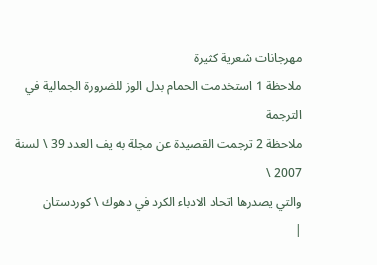مهرجانات شعرية كثيرة
ملاحظة 1 استخدمت الحمام بدل الوز للضرورة الجمالية في الترجمة
ملاحظة 2 ترجمت القصيدة عن مجلة به يف العدد 39 \ لسنة 2007 \
والتي يصدرها اتحاد الادباء الكرد في دهوك \ كوردستان
|